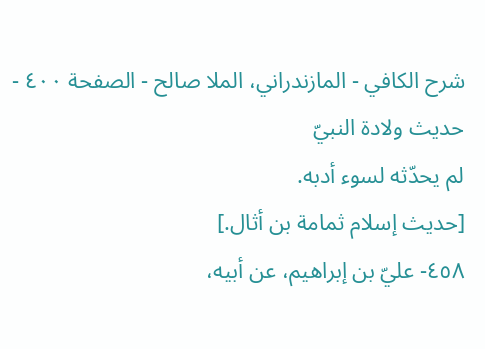شرح الكافي - المازندراني، الملا صالح - الصفحة ٤٠٠ - حديث ولادة النبيّ
لم يحدّثه لسوء أدبه.
[حديث إسلام ثمامة بن أثال.]
٤٥٨- عليّ بن إبراهيم، عن أبيه،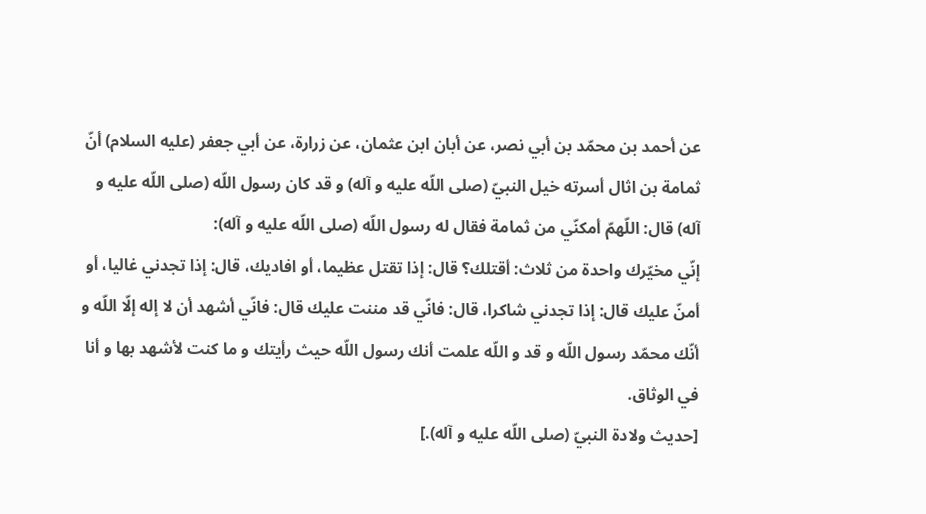عن أحمد بن محمّد بن أبي نصر، عن أبان ابن عثمان، عن زرارة، عن أبي جعفر (عليه السلام) أنّ ثمامة بن اثال أسرته خيل النبيّ (صلى اللّه عليه و آله) و قد كان رسول اللّه (صلى اللّه عليه و آله) قال: اللّهمّ أمكنّي من ثمامة فقال له رسول اللّه (صلى اللّه عليه و آله):
إنّي مخيّرك واحدة من ثلاث: أقتلك؟ قال: إذا تقتل عظيما، أو افاديك، قال: إذا تجدني غاليا، أو أمنّ عليك قال: إذا تجدني شاكرا، قال: فانّي قد مننت عليك قال: فانّي أشهد أن لا إله إلّا اللّه و أنّك محمّد رسول اللّه و قد و اللّه علمت أنك رسول اللّه حيث رأيتك و ما كنت لأشهد بها و أنا في الوثاق.
[حديث ولادة النبيّ (صلى اللّه عليه و آله).]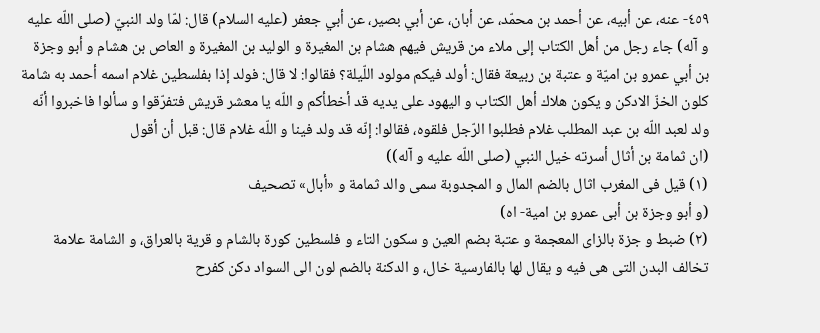٤٥٩- عنه، عن أبيه، عن أحمد بن محمّد، عن أبان، عن أبي بصير، عن أبي جعفر (عليه السلام) قال: لمّا ولد النبيّ (صلى اللّه عليه و آله) جاء رجل من أهل الكتاب إلى ملاء من قريش فيهم هشام بن المغيرة و الوليد بن المغيرة و العاص بن هشام و أبو وجزة بن أبي عمرو بن اميّة و عتبة بن ربيعة فقال: أولد فيكم مولود اللّيلة؟ فقالوا: لا قال: فولد إذا بفلسطين غلام اسمه أحمد به شامة كلون الخزّ الادكن و يكون هلاك أهل الكتاب و اليهود على يديه قد أخطأكم و اللّه يا معشر قريش فتفرّقوا و سألوا فاخبروا أنّه ولد لعبد اللّه بن عبد المطلب غلام فطلبوا الرّجل فلقوه، فقالوا: إنّه قد ولد فينا و اللّه غلام قال: قبل أن أقول
(ان ثمامة بن أثال أسرته خيل النبي (صلى اللّه عليه و آله))
(١) قيل فى المغرب اثال بالضم المال و المجدوبة سمى والد ثمامة و «أبال» تصحيف
(و أبو وجزة بن أبى عمرو بن امية- اه)
(٢) ضبط و جزة بالزاى المعجمة و عتبة بضم العين و سكون التاء و فلسطين كورة بالشام و قرية بالعراق، و الشامة علامة تخالف البدن التى هى فيه و يقال لها بالفارسية خال، و الدكنة بالضم لون الى السواد دكن كفرح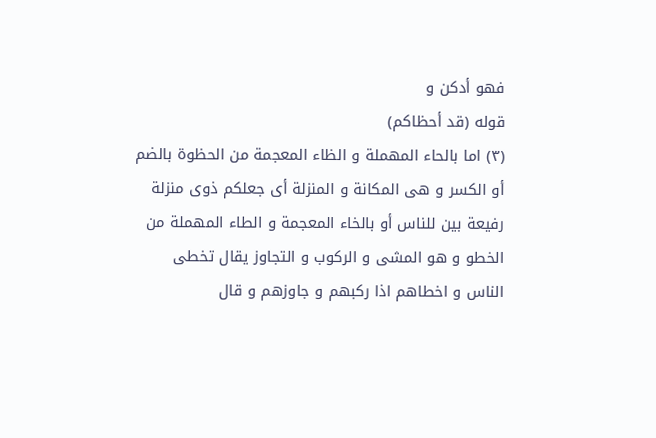فهو أدكن و
قوله (قد أحظاكم)
(٣) اما بالحاء المهملة و الظاء المعجمة من الحظوة بالضم أو الكسر و هى المكانة و المنزلة أى جعلكم ذوى منزلة رفيعة بين للناس أو بالخاء المعجمة و الطاء المهملة من الخطو و هو المشى و الركوب و التجاوز يقال تخطى الناس و اخطاهم اذا ركبهم و جاوزهم و قال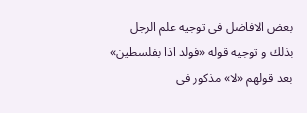بعض الافاضل فى توجيه علم الرجل بذلك و توجيه قوله «فولد اذا بفلسطين» بعد قولهم «لا» مذكور فى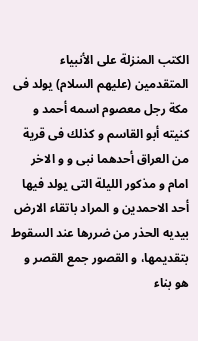الكتب المنزلة على الأنبياء المتقدمين (عليهم السلام) يولد فى مكة رجل معصوم اسمه أحمد و كنيته أبو القاسم و كذلك فى قرية من العراق أحدهما نبى و و الاخر امام و مذكور الليلة التى يولد فيها أحد الاحمدين و المراد باتقاء الارض بيديه الحذر من ضررها عند السقوط بتقديمها، و القصور جمع القصر و هو بناء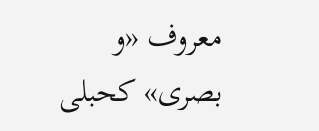معروف «و بصرى» كحبلى